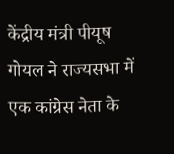केंद्रीय मंत्री पीयूष गोयल ने राज्यसभा में एक कांग्रेस नेता के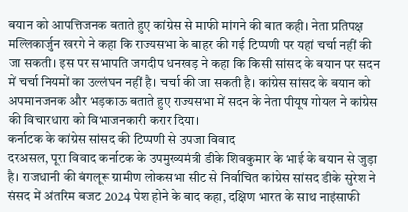बयान को आपत्तिजनक बताते हुए कांग्रेस से माफी मांगने की बात कही। नेता प्रतिपक्ष मल्लिकार्जुन खरगे ने कहा कि राज्यसभा के बाहर की गई टिप्पणी पर यहां चर्चा नहीं की जा सकती। इस पर सभापति जगदीप धनखड़ ने कहा कि किसी सांसद के बयान पर सदन में चर्चा नियमों का उल्लंघन नहीं है। चर्चा की जा सकती है। कांग्रेस सांसद के बयान को अपमानजनक और भड़काऊ बताते हुए राज्यसभा में सदन के नेता पीयूष गोयल ने कांग्रेस की विचारधारा को विभाजनकारी करार दिया।
कर्नाटक के कांग्रेस सांसद की टिप्पणी से उपजा विवाद
दरअसल, पूरा विवाद कर्नाटक के उपमुख्यमंत्री डीके शिवकुमार के भाई के बयान से जुड़ा है। राजधानी की बंगलूरू ग्रामीण लोकसभा सीट से निर्वाचित कांग्रेस सांसद डीके सुरेश ने संसद में अंतरिम बजट 2024 पेश होने के बाद कहा, दक्षिण भारत के साथ नाइंसाफी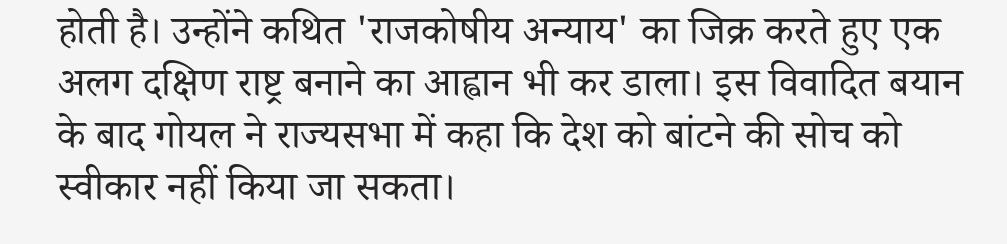होती है। उन्होंने कथित 'राजकोषीय अन्याय' का जिक्र करते हुए एक अलग दक्षिण राष्ट्र बनाने का आह्वान भी कर डाला। इस विवादित बयान के बाद गोयल ने राज्यसभा में कहा कि देश को बांटने की सोच को स्वीकार नहीं किया जा सकता।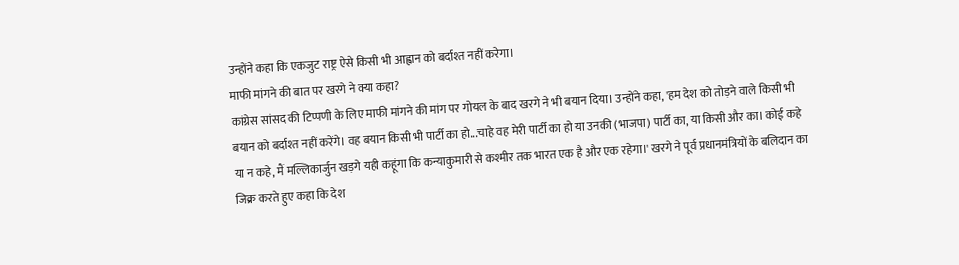उन्होंने कहा कि एकजुट राष्ट्र ऐसे किसी भी आह्वान को बर्दाश्त नहीं करेगा।
माफी मांगने की बात पर खरगे ने क्या कहा?
कांग्रेस सांसद की टिप्पणी के लिए माफी मांगने की मांग पर गोयल के बाद खरगे ने भी बयान दिया। उन्होंने कहा, 'हम देश को तोड़ने वाले किसी भी बयान को बर्दाश्त नहीं करेंगे। वह बयान किसी भी पार्टी का हो...चाहे वह मेरी पार्टी का हो या उनकी (भाजपा) पार्टी का, या किसी और का। कोई कहे या न कहे, मैं मल्लिकार्जुन खड़गे यही कहूंगा कि कन्याकुमारी से कश्मीर तक भारत एक है और एक रहेगा।' खरगे ने पूर्व प्रधानमंत्रियों के बलिदान का जिक्र करते हुए कहा कि देश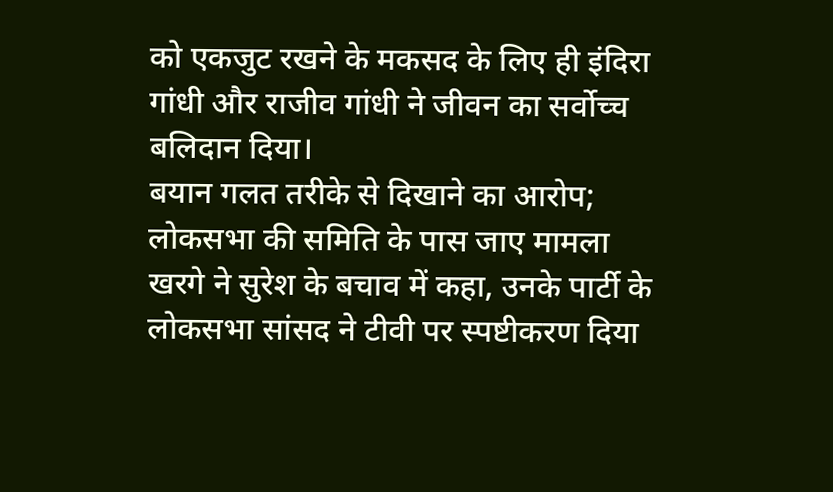को एकजुट रखने के मकसद के लिए ही इंदिरा गांधी और राजीव गांधी ने जीवन का सर्वोच्च बलिदान दिया।
बयान गलत तरीके से दिखाने का आरोप; लोकसभा की समिति के पास जाए मामला
खरगे ने सुरेश के बचाव में कहा, उनके पार्टी के लोकसभा सांसद ने टीवी पर स्पष्टीकरण दिया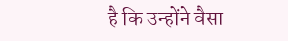है कि उन्होंने वैसा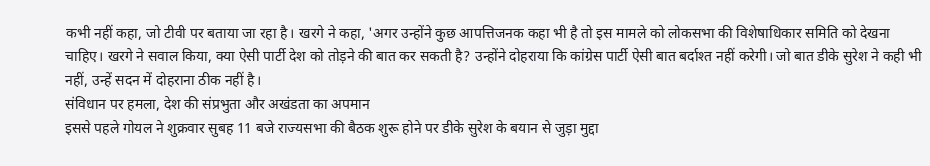कभी नहीं कहा, जो टीवी पर बताया जा रहा है। खरगे ने कहा, 'अगर उन्होंने कुछ आपत्तिजनक कहा भी है तो इस मामले को लोकसभा की विशेषाधिकार समिति को देखना चाहिए। खरगे ने सवाल किया, क्या ऐसी पार्टी देश को तोड़ने की बात कर सकती है? उन्होंने दोहराया कि कांग्रेस पार्टी ऐसी बात बर्दाश्त नहीं करेगी। जो बात डीके सुरेश ने कही भी नहीं, उन्हें सदन में दोहराना ठीक नहीं है।
संविधान पर हमला, देश की संप्रभुता और अखंडता का अपमान
इससे पहले गोयल ने शुक्रवार सुबह 11 बजे राज्यसभा की बैठक शुरू होने पर डीके सुरेश के बयान से जुड़ा मुद्दा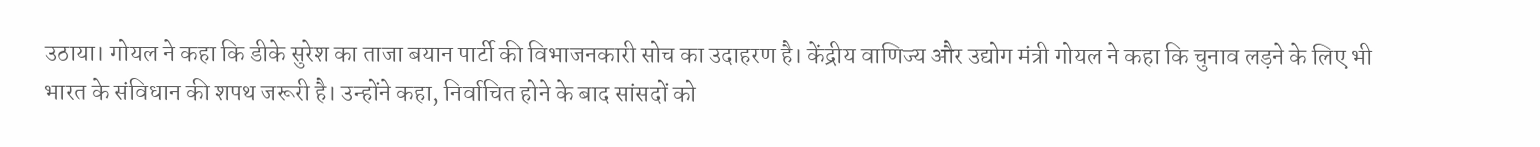उठाया। गोयल ने कहा कि डीके सुरेश का ताजा बयान पार्टी की विभाजनकारी सोच का उदाहरण है। केंद्रीय वाणिज्य और उद्योग मंत्री गोयल ने कहा कि चुनाव लड़ने के लिए भी भारत के संविधान की शपथ जरूरी है। उन्होंने कहा, निर्वाचित होने के बाद सांसदों को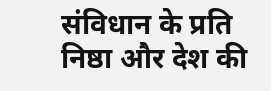संविधान के प्रति निष्ठा और देश की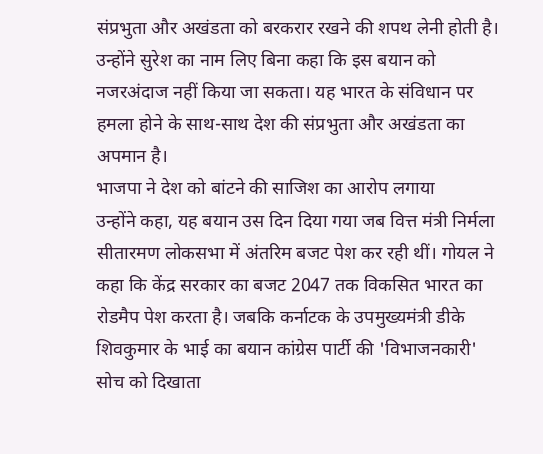संप्रभुता और अखंडता को बरकरार रखने की शपथ लेनी होती है। उन्होंने सुरेश का नाम लिए बिना कहा कि इस बयान को नजरअंदाज नहीं किया जा सकता। यह भारत के संविधान पर हमला होने के साथ-साथ देश की संप्रभुता और अखंडता का अपमान है।
भाजपा ने देश को बांटने की साजिश का आरोप लगाया
उन्होंने कहा, यह बयान उस दिन दिया गया जब वित्त मंत्री निर्मला सीतारमण लोकसभा में अंतरिम बजट पेश कर रही थीं। गोयल ने कहा कि केंद्र सरकार का बजट 2047 तक विकसित भारत का रोडमैप पेश करता है। जबकि कर्नाटक के उपमुख्यमंत्री डीके शिवकुमार के भाई का बयान कांग्रेस पार्टी की 'विभाजनकारी' सोच को दिखाता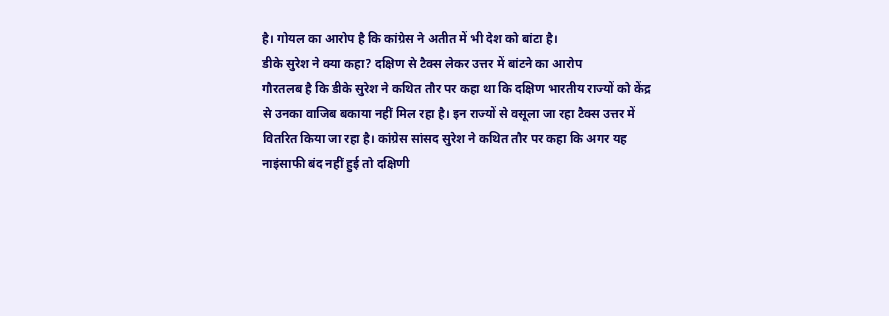है। गोयल का आरोप है कि कांग्रेस ने अतीत में भी देश को बांटा है।
डीके सुरेश ने क्या कहा? दक्षिण से टैक्स लेकर उत्तर में बांटने का आरोप
गौरतलब है कि डीके सुरेश ने कथित तौर पर कहा था कि दक्षिण भारतीय राज्यों को केंद्र से उनका वाजिब बकाया नहीं मिल रहा है। इन राज्यों से वसूला जा रहा टैक्स उत्तर में वितरित किया जा रहा है। कांग्रेस सांसद सुरेश ने कथित तौर पर कहा कि अगर यह नाइंसाफी बंद नहीं हुई तो दक्षिणी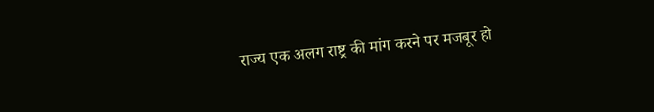राज्य एक अलग राष्ट्र की मांग करने पर मजबूर हो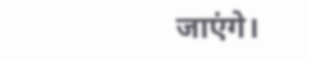जाएंगे।